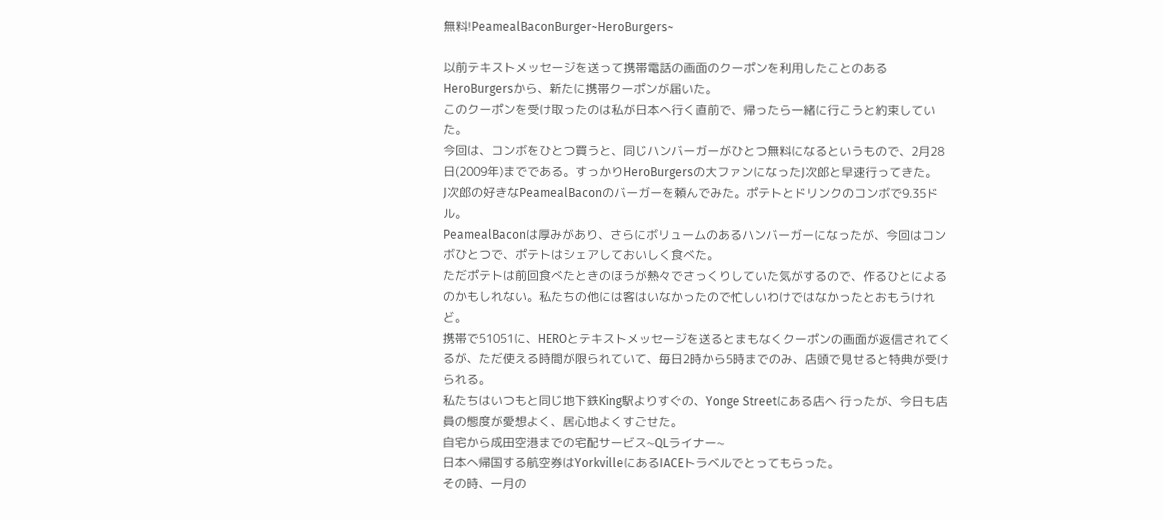無料!PeamealBaconBurger~HeroBurgers~

以前テキストメッセージを送って携帯電話の画面のクーポンを利用したことのあるHeroBurgersから、新たに携帯クーポンが届いた。
このクーポンを受け取ったのは私が日本へ行く直前で、帰ったら一緒に行こうと約束していた。
今回は、コンボをひとつ買うと、同じハンバーガーがひとつ無料になるというもので、2月28日(2009年)までである。すっかりHeroBurgersの大ファンになったJ次郎と早速行ってきた。
J次郎の好きなPeamealBaconのバーガーを頼んでみた。ポテトとドリンクのコンボで9.35ドル。
PeamealBaconは厚みがあり、さらにボリュームのあるハンバーガーになったが、今回はコンボひとつで、ポテトはシェアしておいしく食べた。
ただポテトは前回食べたときのほうが熱々でさっくりしていた気がするので、作るひとによるのかもしれない。私たちの他には客はいなかったので忙しいわけではなかったとおもうけれど。
携帯で51051に、HEROとテキストメッセージを送るとまもなくクーポンの画面が返信されてくるが、ただ使える時間が限られていて、毎日2時から5時までのみ、店頭で見せると特典が受けられる。
私たちはいつもと同じ地下鉄King駅よりすぐの、Yonge Streetにある店へ 行ったが、今日も店員の態度が愛想よく、居心地よくすごせた。
自宅から成田空港までの宅配サービス~QLライナー~
日本へ帰国する航空券はYorkvilleにあるIACEトラベルでとってもらった。
その時、一月の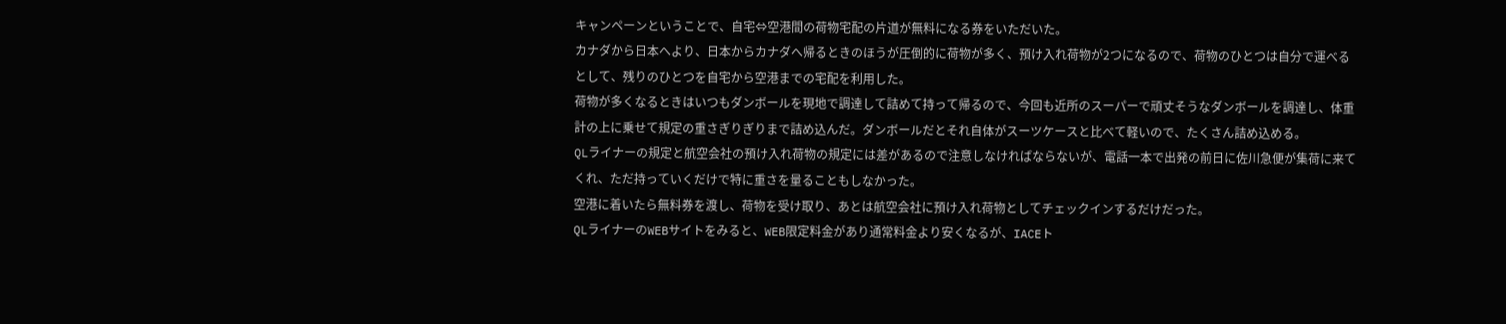キャンペーンということで、自宅⇔空港間の荷物宅配の片道が無料になる券をいただいた。
カナダから日本へより、日本からカナダへ帰るときのほうが圧倒的に荷物が多く、預け入れ荷物が2つになるので、荷物のひとつは自分で運べるとして、残りのひとつを自宅から空港までの宅配を利用した。
荷物が多くなるときはいつもダンボールを現地で調達して詰めて持って帰るので、今回も近所のスーパーで頑丈そうなダンボールを調達し、体重計の上に乗せて規定の重さぎりぎりまで詰め込んだ。ダンボールだとそれ自体がスーツケースと比べて軽いので、たくさん詰め込める。
QLライナーの規定と航空会社の預け入れ荷物の規定には差があるので注意しなければならないが、電話一本で出発の前日に佐川急便が集荷に来てくれ、ただ持っていくだけで特に重さを量ることもしなかった。
空港に着いたら無料券を渡し、荷物を受け取り、あとは航空会社に預け入れ荷物としてチェックインするだけだった。
QLライナーのWEBサイトをみると、WEB限定料金があり通常料金より安くなるが、IACEト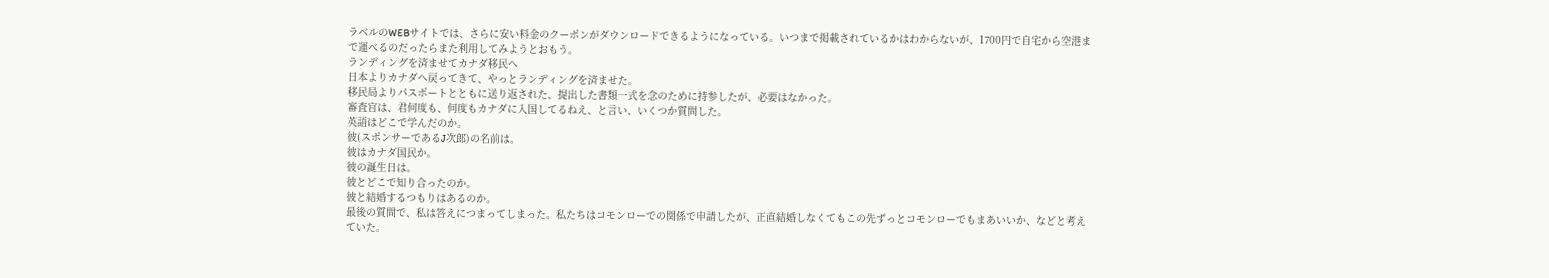ラベルのWEBサイトでは、さらに安い料金のクーポンがダウンロードできるようになっている。いつまで掲載されているかはわからないが、1700円で自宅から空港まで運べるのだったらまた利用してみようとおもう。
ランディングを済ませてカナダ移民へ
日本よりカナダへ戻ってきて、やっとランディングを済ませた。
移民局よりパスポートとともに送り返された、提出した書類一式を念のために持参したが、必要はなかった。
審査官は、君何度も、何度もカナダに入国してるねえ、と言い、いくつか質問した。
英語はどこで学んだのか。
彼(スポンサーであるJ次郎)の名前は。
彼はカナダ国民か。
彼の誕生日は。
彼とどこで知り合ったのか。
彼と結婚するつもりはあるのか。
最後の質問で、私は答えにつまってしまった。私たちはコモンローでの関係で申請したが、正直結婚しなくてもこの先ずっとコモンローでもまあいいか、などと考えていた。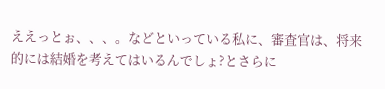ええっとぉ、、、。などといっている私に、審査官は、将来的には結婚を考えてはいるんでしょ?とさらに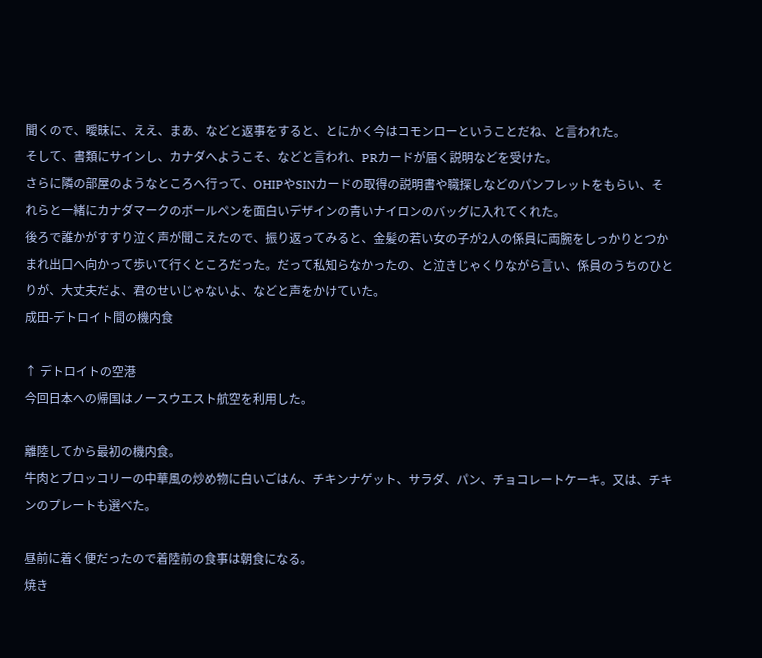聞くので、曖昧に、ええ、まあ、などと返事をすると、とにかく今はコモンローということだね、と言われた。
そして、書類にサインし、カナダへようこそ、などと言われ、PRカードが届く説明などを受けた。
さらに隣の部屋のようなところへ行って、OHIPやSINカードの取得の説明書や職探しなどのパンフレットをもらい、それらと一緒にカナダマークのボールペンを面白いデザインの青いナイロンのバッグに入れてくれた。
後ろで誰かがすすり泣く声が聞こえたので、振り返ってみると、金髪の若い女の子が2人の係員に両腕をしっかりとつかまれ出口へ向かって歩いて行くところだった。だって私知らなかったの、と泣きじゃくりながら言い、係員のうちのひとりが、大丈夫だよ、君のせいじゃないよ、などと声をかけていた。
成田-デトロイト間の機内食

↑ デトロイトの空港
今回日本への帰国はノースウエスト航空を利用した。

離陸してから最初の機内食。
牛肉とブロッコリーの中華風の炒め物に白いごはん、チキンナゲット、サラダ、パン、チョコレートケーキ。又は、チキンのプレートも選べた。

昼前に着く便だったので着陸前の食事は朝食になる。
焼き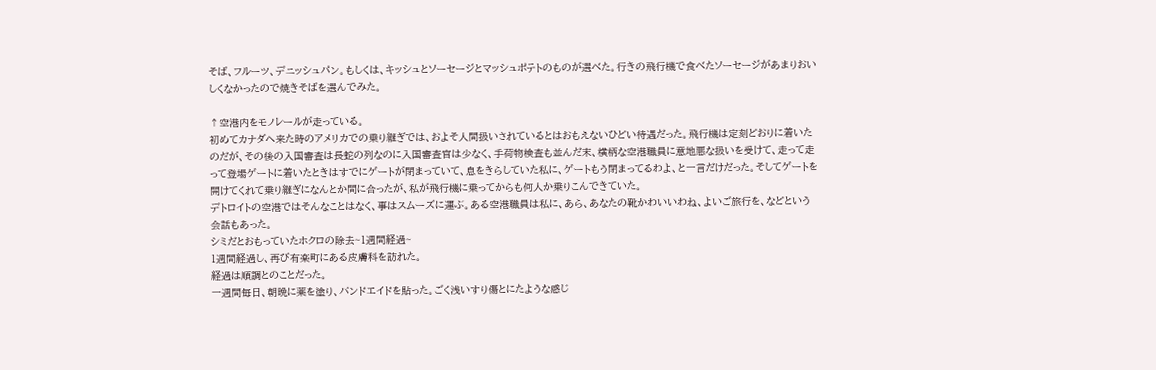そば、フルーツ、デニッシュパン。もしくは、キッシュとソーセージとマッシュポテトのものが選べた。行きの飛行機で食べたソーセージがあまりおいしくなかったので焼きそばを選んでみた。

↑空港内をモノレールが走っている。
初めてカナダへ来た時のアメリカでの乗り継ぎでは、およそ人間扱いされているとはおもえないひどい待遇だった。飛行機は定刻どおりに着いたのだが、その後の入国審査は長蛇の列なのに入国審査官は少なく、手荷物検査も並んだ末、横柄な空港職員に意地悪な扱いを受けて、走って走って登場ゲートに着いたときはすでにゲートが閉まっていて、息をきらしていた私に、ゲートもう閉まってるわよ、と一言だけだった。そしてゲートを開けてくれて乗り継ぎになんとか間に合ったが、私が飛行機に乗ってからも何人か乗りこんできていた。
デトロイトの空港ではそんなことはなく、事はスムーズに運ぶ。ある空港職員は私に、あら、あなたの靴かわいいわね、よいご旅行を、などという会話もあった。
シミだとおもっていたホクロの除去~1週間経過~
1週間経過し、再び有楽町にある皮膚科を訪れた。
経過は順調とのことだった。
一週間毎日、朝晩に薬を塗り、バンドエイドを貼った。ごく浅いすり傷とにたような感じ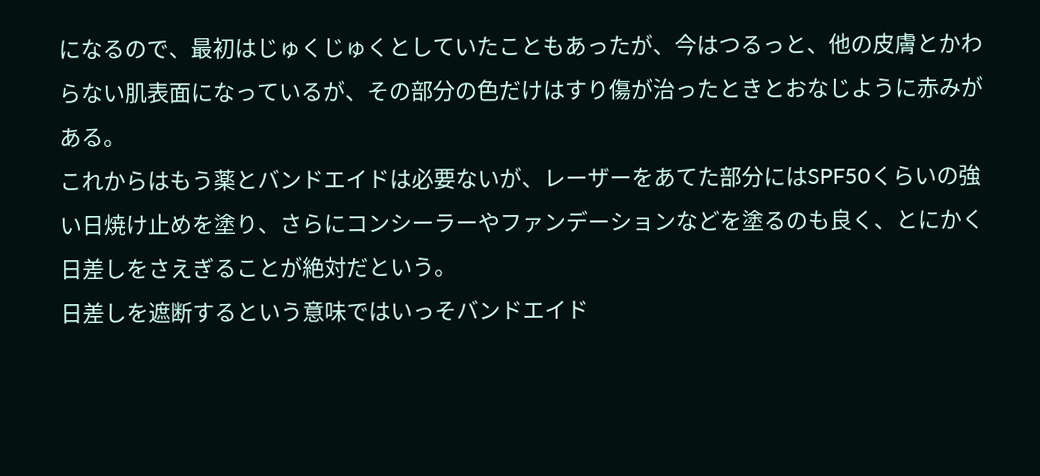になるので、最初はじゅくじゅくとしていたこともあったが、今はつるっと、他の皮膚とかわらない肌表面になっているが、その部分の色だけはすり傷が治ったときとおなじように赤みがある。
これからはもう薬とバンドエイドは必要ないが、レーザーをあてた部分にはSPF50くらいの強い日焼け止めを塗り、さらにコンシーラーやファンデーションなどを塗るのも良く、とにかく日差しをさえぎることが絶対だという。
日差しを遮断するという意味ではいっそバンドエイド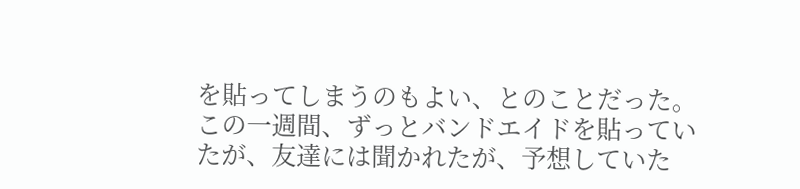を貼ってしまうのもよい、とのことだった。この一週間、ずっとバンドエイドを貼っていたが、友達には聞かれたが、予想していた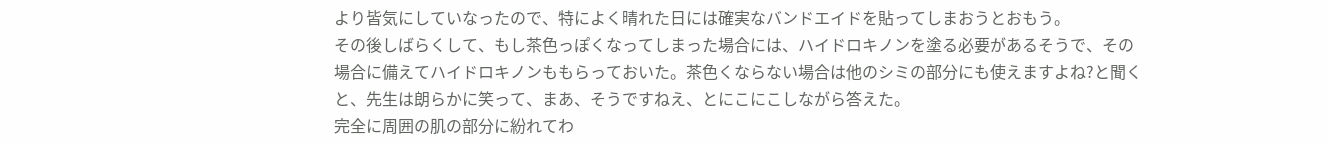より皆気にしていなったので、特によく晴れた日には確実なバンドエイドを貼ってしまおうとおもう。
その後しばらくして、もし茶色っぽくなってしまった場合には、ハイドロキノンを塗る必要があるそうで、その場合に備えてハイドロキノンももらっておいた。茶色くならない場合は他のシミの部分にも使えますよね?と聞くと、先生は朗らかに笑って、まあ、そうですねえ、とにこにこしながら答えた。
完全に周囲の肌の部分に紛れてわ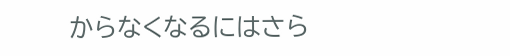からなくなるにはさら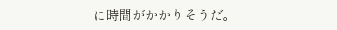に時間がかかりそうだ。